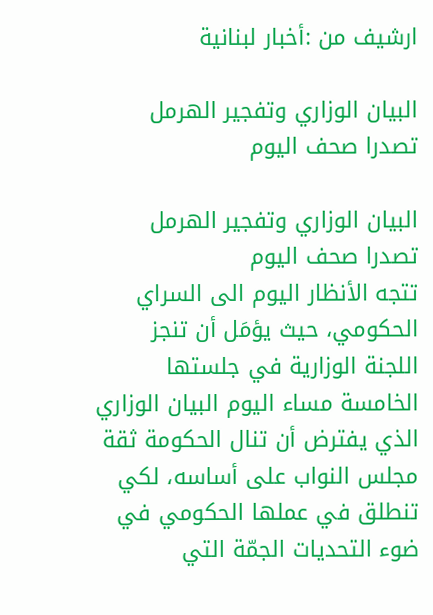ارشيف من :أخبار لبنانية

البيان الوزاري وتفجير الهرمل تصدرا صحف اليوم

البيان الوزاري وتفجير الهرمل تصدرا صحف اليوم
تتجه الأنظار اليوم الى السراي الحكومي، حيث يؤمَل أن تنجز اللجنة الوزارية في جلستها الخامسة مساء اليوم البيان الوزاري الذي يفترض أن تنال الحكومة ثقة مجلس النواب على أساسه، لكي تنطلق في عملها الحكومي في ضوء التحديات الجمّة التي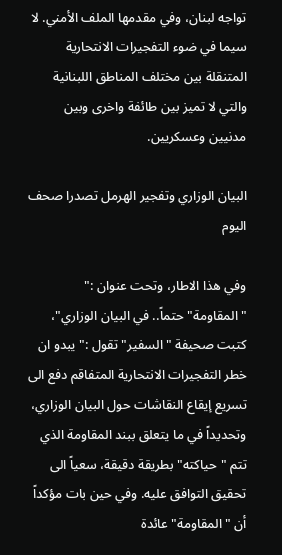تواجه لبنان، وفي مقدمها الملف الأمني. لا سيما في ضوء التفجيرات الانتحارية المتنقلة بين مختلف المناطق اللبنانية والتي لا تميز بين طائفة واخرى وبين مدنيين وعسكريين.

البيان الوزاري وتفجير الهرمل تصدرا صحف اليوم

وفي هذا الاطار، وتحت عنوان :" "المقاومة" حتماً.. في البيان الوزاري"، كتبت صحيفة "السفير" تقول :" يبدو ان خطر التفجيرات الانتحارية المتفاقم دفع الى تسريع إيقاع النقاشات حول البيان الوزاري، وتحديداً في ما يتعلق ببند المقاومة الذي تتم "حياكته" بطريقة دقيقة، سعياً الى تحقيق التوافق عليه. وفي حين بات مؤكداً أن "المقاومة" عائدة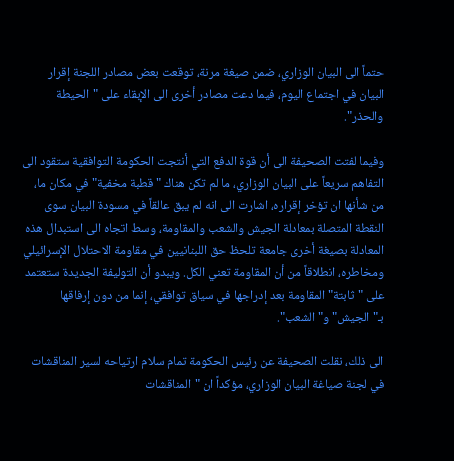حتماً الى البيان الوزاري، ضمن صيغة مرنة، توقعت بعض مصادر اللجنة إقرار البيان في اجتماع اليوم، فيما دعت مصادر أخرى الى الإبقاء على "الحيطة والحذر".

وفيما لفتت الصحيفة الى أن قوة الدفع التي أنتجت الحكومة التوافقية ستقود الى التفاهم سريعاً على البيان الوزاري، ما لم تكن هناك "قطبة مخفية" في مكان ما، من شأنها ان تؤخر إقراره، اشارت الى انه لم يبق عالقاً في مسودة البيان سوى النقطة المتصلة بمعادلة الجيش والشعب والمقاومة، وسط اتجاه الى استبدال هذه المعادلة بصيغة أخرى جامعة تلحظ حق اللبنانيين في مقاومة الاحتلال الإسرائيلي ومخاطره، انطلاقاً من أن المقاومة تعني الكل. ويبدو أن التوليفة الجديدة ستعتمد على "ثابتة" المقاومة بعد إدراجها في سياق توافقي، إنما من دون إرفاقها بـ"الجيش" و"الشعب".

الى ذلك، نقلت الصحيفة عن رئيس الحكومة تمام سلام ارتياحه لسير المناقشات في لجنة صياغة البيان الوزاري، مؤكداً ان "المناقشات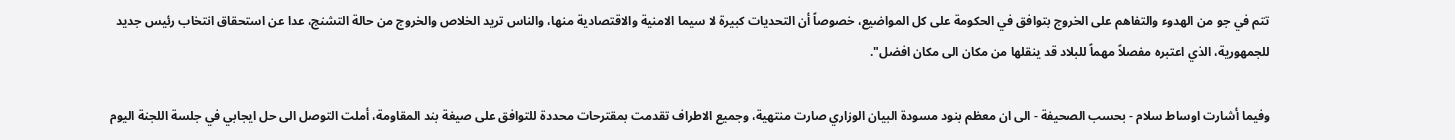تتم في جو من الهدوء والتفاهم على الخروج بتوافق في الحكومة على كل المواضيع، خصوصاً أن التحديات كبيرة لا سيما الامنية والاقتصادية منها، والناس تريد الخلاص والخروج من حالة التشنج، عدا عن استحقاق انتخاب رئيس جديد للجمهورية، الذي اعتبره مفصلاً مهماً للبلاد قد ينقلها من مكان الى مكان افضل".

وفيما أشارت اوساط سلام - بحسب الصحيفة - الى ان معظم بنود مسودة البيان الوزاري صارت منتهية، وجميع الاطراف تقدمت بمقترحات محددة للتوافق على صيغة بند المقاومة، أملت التوصل الى حل ايجابي في جلسة اللجنة اليوم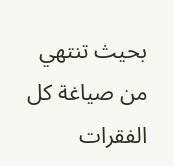بحيث تنتهي من صياغة كل الفقرات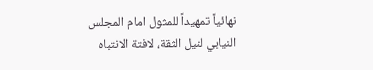نهائياً تمهيداً للمثول امام المجلس النيابي لنيل الثقة، لافتة الانتباه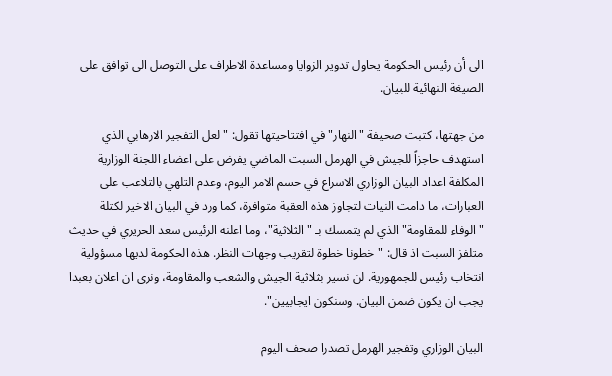الى أن رئيس الحكومة يحاول تدوير الزوايا ومساعدة الاطراف على التوصل الى توافق على الصيغة النهائية للبيان.

من جهتها، كتبت صحيفة "النهار" في افتتاحيتها تقول: "لعل التفجير الارهابي الذي استهدف حاجزاً للجيش في الهرمل السبت الماضي يفرض على اعضاء اللجنة الوزارية المكلفة اعداد البيان الوزاري الاسراع في حسم الامر اليوم، وعدم التلهي بالتلاعب على العبارات، ما دامت النيات لتجاوز هذه العقبة متوافرة، كما ورد في البيان الاخير لكتلة "الوفاء للمقاومة" الذي لم يتمسك بـ "الثلاثية"، وما اعلنه الرئيس سعد الحريري في حديث متلفز السبت اذ قال: "خطونا خطوة لتقريب وجهات النظر. هذه الحكومة لديها مسؤولية انتخاب رئيس للجمهورية. لن نسير بثلاثية الجيش والشعب والمقاومة، ونرى ان اعلان بعبدا يجب ان يكون ضمن البيان. وسنكون ايجابيين".

البيان الوزاري وتفجير الهرمل تصدرا صحف اليوم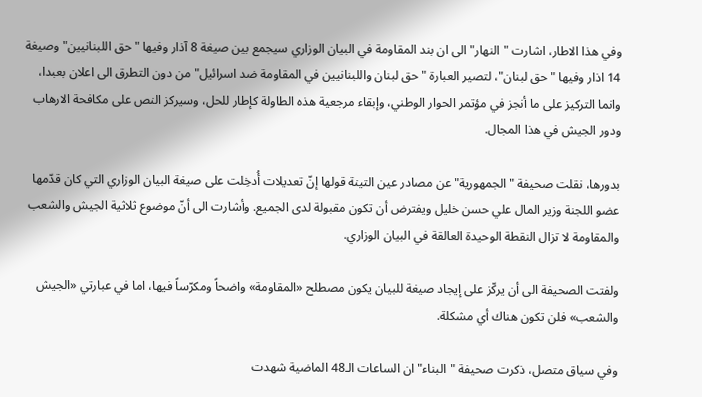وفي هذا الاطار، اشارت "النهار" الى ان بند المقاومة في البيان الوزاري سيجمع بين صيغة 8 آذار وفيها "حق اللبنانيين" وصيغة 14 اذار وفيها "حق لبنان"، لتصير العبارة "حق لبنان واللبنانيين في المقاومة ضد اسرائيل" من دون التطرق الى اعلان بعبدا، وانما التركيز على ما أنجز في مؤتمر الحوار الوطني، وإبقاء مرجعية هذه الطاولة كإطار للحل، وسيركز النص على مكافحة الارهاب ودور الجيش في هذا المجال.

بدورها، نقلت صحيفة "الجمهورية" عن مصادر عين التينة قولها إنّ تعديلات أُدخِلت على صيغة البيان الوزاري التي كان قدّمها عضو اللجنة وزير المال علي حسن خليل ويفترض أن تكون مقبولة لدى الجميع. وأشارت الى أنّ موضوع ثلاثية الجيش والشعب والمقاومة لا تزال النقطة الوحيدة العالقة في البيان الوزاري.

ولفتت الصحيفة الى أن يركّز على إيجاد صيغة للبيان يكون مصطلح «المقاومة» واضحاً ومكرّساً فيها، اما في عبارتي «الجيش والشعب» فلن تكون هناك أي مشكلة.

وفي سياق متصل، ذكرت صحيفة "البناء" ان الساعات الـ48 الماضية شهدت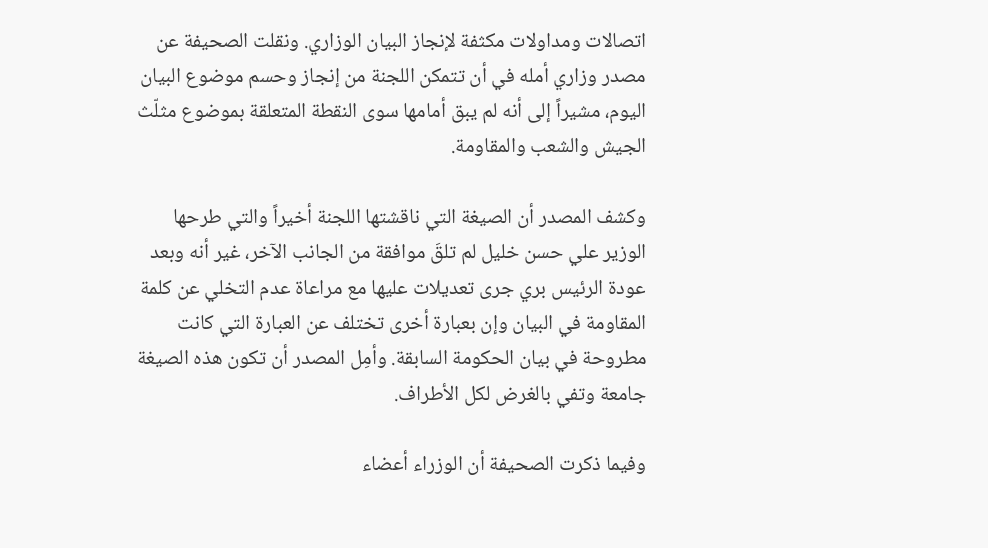اتصالات ومداولات مكثفة لإنجاز البيان الوزاري. ونقلت الصحيفة عن مصدر وزاري أمله في أن تتمكن اللجنة من إنجاز وحسم موضوع البيان اليوم، مشيراً إلى أنه لم يبق أمامها سوى النقطة المتعلقة بموضوع مثلّث الجيش والشعب والمقاومة.

وكشف المصدر أن الصيغة التي ناقشتها اللجنة أخيراً والتي طرحها الوزير علي حسن خليل لم تلقَ موافقة من الجانب الآخر، غير أنه وبعد عودة الرئيس بري جرى تعديلات عليها مع مراعاة عدم التخلي عن كلمة المقاومة في البيان وإن بعبارة أخرى تختلف عن العبارة التي كانت مطروحة في بيان الحكومة السابقة. وأمِل المصدر أن تكون هذه الصيغة جامعة وتفي بالغرض لكل الأطراف.

وفيما ذكرت الصحيفة أن الوزراء أعضاء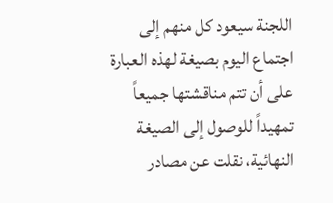اللجنة سيعود كل منهم إلى اجتماع اليوم بصيغة لهذه العبارة على أن تتم مناقشتها جميعاً تمهيداً للوصول إلى الصيغة النهائية، نقلت عن مصادر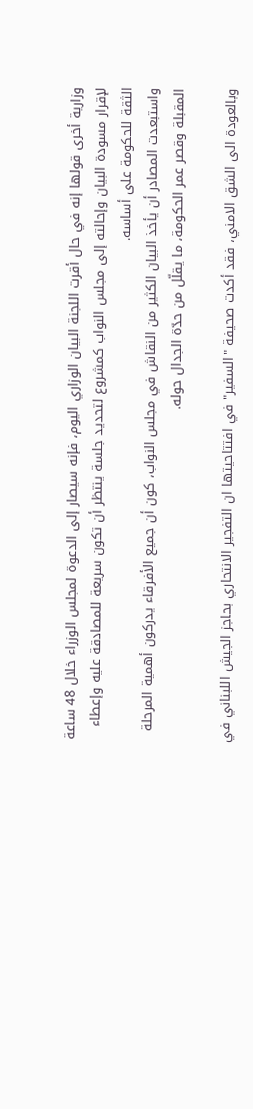وزارية أخرى قولها إنه في حال أقرت اللجنة البيان الوزاري اليوم، فإنه سيصار إلى الدعوة لمجلس الوزراء خلال 48 ساعة لإقرار مسودة البيان وإحالته إلى مجلس النواب كمشروع لتحديد جلسة ينتظر أن تكون سريعة للمصادقة عليه وإعطاء الثقة للحكومة على أساسه.
واستبعدت المصادر أن يأخذ البيان الكثير من النقاش في مجلس النواب، كون أن جميع الأفرقاء يدركون أهمية المرحلة المقبلة وقصر عمر الحكومة، ما يقلّل من حدّة الجدال حوله.

وبالعودة الى الشق الامني، فقد أكدت صحيفة "السفير" في افتتاحيتها ان التفجير الانتحاري بحاجز الجيش اللبناني في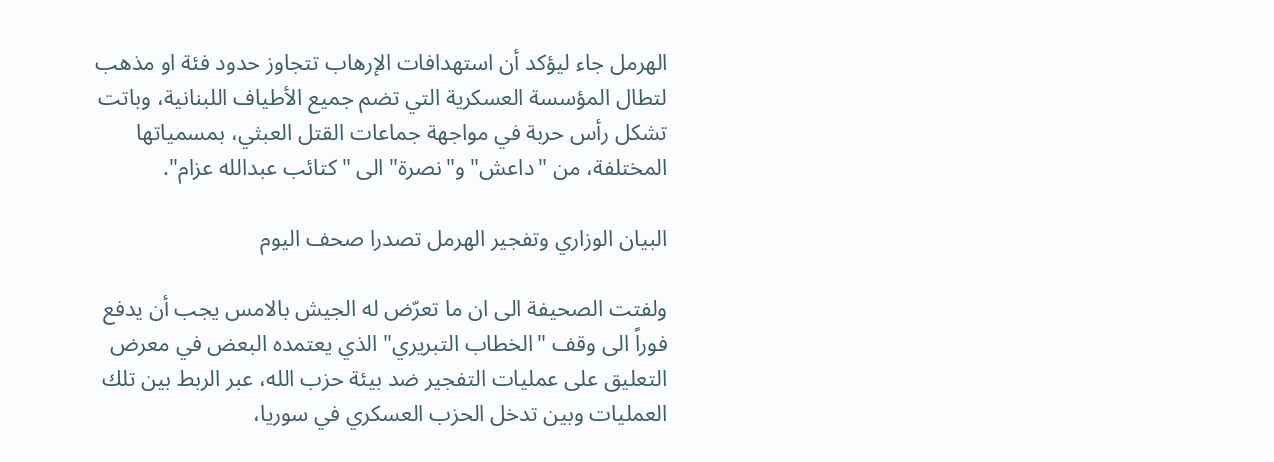الهرمل جاء ليؤكد أن استهدافات الإرهاب تتجاوز حدود فئة او مذهب لتطال المؤسسة العسكرية التي تضم جميع الأطياف اللبنانية، وباتت تشكل رأس حربة في مواجهة جماعات القتل العبثي، بمسمياتها المختلفة، من "داعش" و"نصرة" الى "كتائب عبدالله عزام".

البيان الوزاري وتفجير الهرمل تصدرا صحف اليوم

ولفتت الصحيفة الى ان ما تعرّض له الجيش بالامس يجب أن يدفع فوراً الى وقف "الخطاب التبريري" الذي يعتمده البعض في معرض التعليق على عمليات التفجير ضد بيئة حزب الله، عبر الربط بين تلك العمليات وبين تدخل الحزب العسكري في سوريا،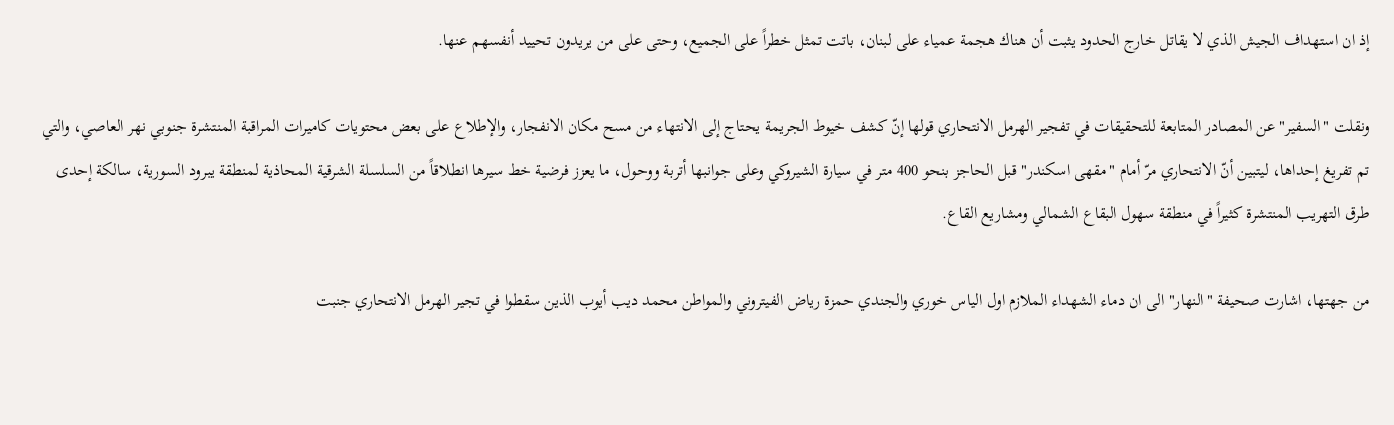إذ ان استهداف الجيش الذي لا يقاتل خارج الحدود يثبت أن هناك هجمة عمياء على لبنان، باتت تمثل خطراً على الجميع، وحتى على من يريدون تحييد أنفسهم عنها.

ونقلت "السفير" عن المصادر المتابعة للتحقيقات في تفجير الهرمل الانتحاري قولها إنّ كشف خيوط الجريمة يحتاج إلى الانتهاء من مسح مكان الانفجار، والإطلاع على بعض محتويات كاميرات المراقبة المنتشرة جنوبي نهر العاصي، والتي تم تفريغ إحداها، ليتبين أنّ الانتحاري مرّ أمام "مقهى اسكندر" قبل الحاجز بنحو 400 متر في سيارة الشيروكي وعلى جوانبها أتربة ووحول، ما يعزز فرضية خط سيرها انطلاقاً من السلسلة الشرقية المحاذية لمنطقة يبرود السورية، سالكة إحدى طرق التهريب المنتشرة كثيراً في منطقة سهول البقاع الشمالي ومشاريع القاع.

من جهتها، اشارت صحيفة "النهار" الى ان دماء الشهداء الملازم اول الياس خوري والجندي حمزة رياض الفيتروني والمواطن محمد ديب أيوب الذين سقطوا في تجير الهرمل الانتحاري جنبت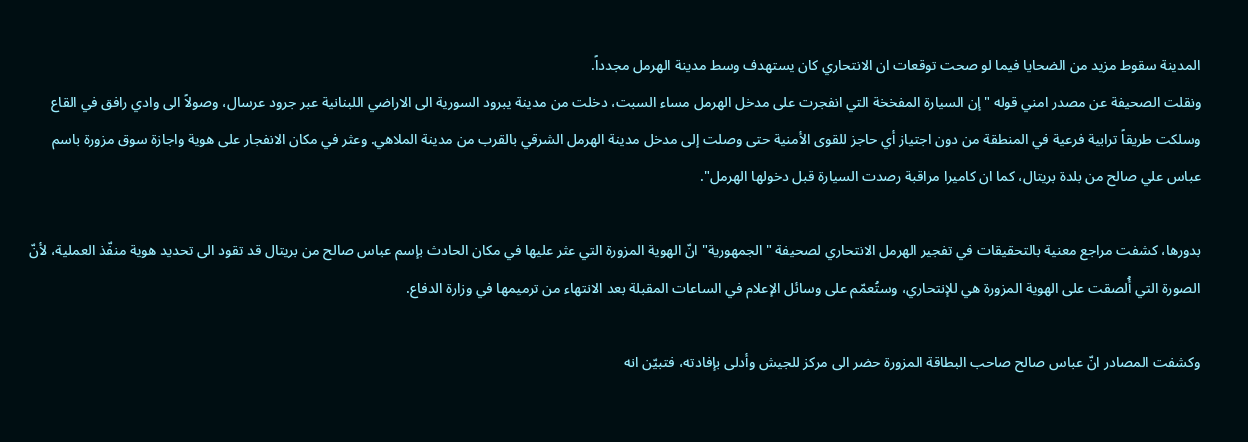المدينة سقوط مزيد من الضحايا فيما لو صحت توقعات ان الانتحاري كان يستهدف وسط مدينة الهرمل مجدداً.
ونقلت الصحيفة عن مصدر امني قوله "إن السيارة المفخخة التي انفجرت على مدخل الهرمل مساء السبت، دخلت من مدينة يبرود السورية الى الاراضي اللبنانية عبر جرود عرسال، وصولاً الى وادي رافق في القاع وسلكت طريقاً ترابية فرعية في المنطقة من دون اجتياز أي حاجز للقوى الأمنية حتى وصلت إلى مدخل مدينة الهرمل الشرقي بالقرب من مدينة الملاهي. وعثر في مكان الانفجار على هوية واجازة سوق مزورة باسم عباس علي صالح من بلدة بريتال، كما ان كاميرا مراقبة رصدت السيارة قبل دخولها الهرمل".

بدورها، كشفت مراجع معنية بالتحقيقات في تفجير الهرمل الانتحاري لصحيفة "الجمهورية" انّ الهوية المزورة التي عثر عليها في مكان الحادث بإسم عباس صالح من بريتال قد تقود الى تحديد هوية منفّذ العملية، لأنّ الصورة التي أُلصقت على الهوية المزورة هي للإنتحاري، وستُعمّم على وسائل الإعلام في الساعات المقبلة بعد الانتهاء من ترميمها في وزارة الدفاع.

وكشفت المصادر انّ عباس صالح صاحب البطاقة المزورة حضر الى مركز للجيش وأدلى بإفادته، فتبيّن انه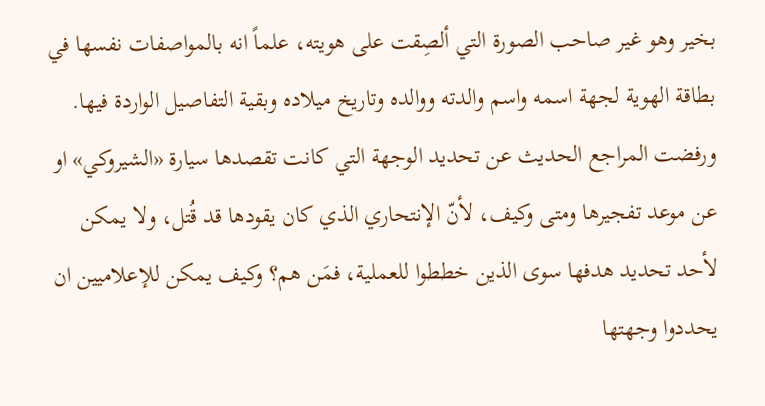بخير وهو غير صاحب الصورة التي ألصِقت على هويته، علماً انه بالمواصفات نفسها في بطاقة الهوية لجهة اسمه واسم والدته ووالده وتاريخ ميلاده وبقية التفاصيل الواردة فيها.
ورفضت المراجع الحديث عن تحديد الوجهة التي كانت تقصدها سيارة «الشيروكي» او عن موعد تفجيرها ومتى وكيف، لأنّ الإنتحاري الذي كان يقودها قد قُتل، ولا يمكن لأحد تحديد هدفها سوى الذين خططوا للعملية، فمَن هم؟ وكيف يمكن للإعلاميين ان يحددوا وجهتها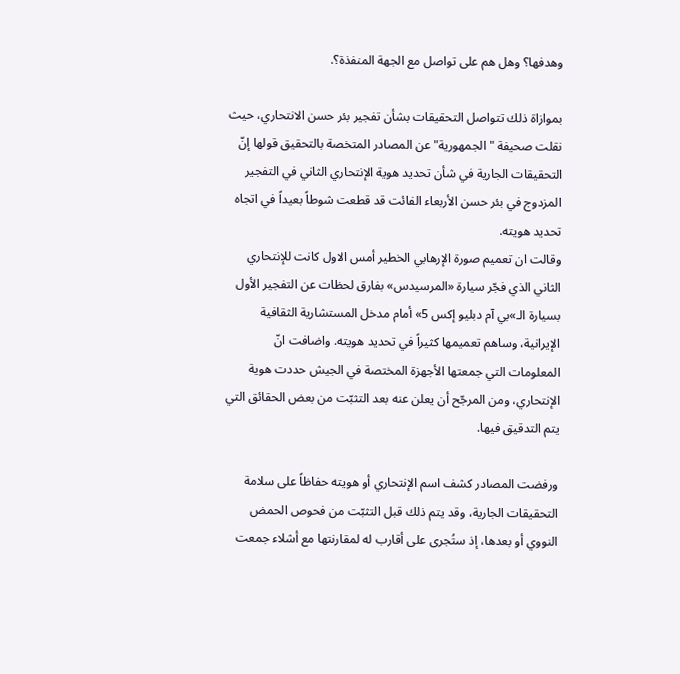وهدفها؟ وهل هم على تواصل مع الجهة المنفذة؟.

بموازاة ذلك تتواصل التحقيقات بشأن تفجير بئر حسن الانتحاري، حيث نقلت صحيفة "الجمهورية" عن المصادر المتخصة بالتحقيق قولها إنّ التحقيقات الجارية في شأن تحديد هوية الإنتحاري الثاني في التفجير المزدوج في بئر حسن الأربعاء الفائت قد قطعت شوطاً بعيداً في اتجاه تحديد هويته.
وقالت ان تعميم صورة الإرهابي الخطير أمس الاول كانت للإنتحاري الثاني الذي فجّر سيارة «المرسيدس» بفارق لحظات عن التفجير الأول بسيارة الـ»بي آم دبليو إكس 5» أمام مدخل المستشارية الثقافية الإيرانية، وساهم تعميمها كثيراً في تحديد هويته. واضافت انّ المعلومات التي جمعتها الأجهزة المختصة في الجيش حددت هوية الإنتحاري، ومن المرجّح أن يعلن عنه بعد التثبّت من بعض الحقائق التي يتم التدقيق فيها.

ورفضت المصادر كشف اسم الإنتحاري أو هويته حفاظاً على سلامة التحقيقات الجارية، وقد يتم ذلك قبل التثبّت من فحوص الحمض النووي أو بعدها، إذ ستُجرى على أقارب له لمقارنتها مع أشلاء جمعت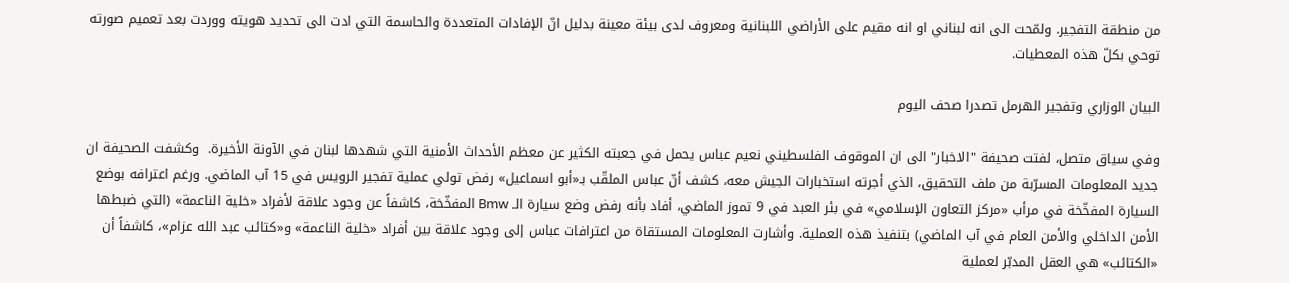من منطقة التفجير. ولمّحت الى انه لبناني او انه مقيم على الأراضي اللبنانية ومعروف لدى بيئة معينة بدليل انّ الإفادات المتعددة والحاسمة التي ادت الى تحديد هويته ووردت بعد تعميم صورته توحي بكلّ هذه المعطيات.

البيان الوزاري وتفجير الهرمل تصدرا صحف اليوم

وفي سياق متصل، لفتت صحيفة "الاخبار" الى ان الموقوف الفلسطيني نعيم عباس يحمل في جعبته الكثير عن معظم الأحداث الأمنية التي شهدها لبنان في الآونة الأخيرة.  وكشفت الصحيفة ان جديد المعلومات المسرّبة من ملف التحقيق، الذي أجرته استخبارات الجيش معه، كشف أنّ عباس الملقّب بـ«أبو اسماعيل» رفض تولي عملية تفجير الرويس في 15 آب الماضي. ورغم اعترافه بوضع السيارة المفخّخة في مرأب «مركز التعاون الإسلامي» في بئر العبد في 9 تموز الماضي، أفاد بأنه رفض وضع سيارة الـ Bmw المفخّخة، كاشفاً عن وجود علاقة لأفراد «خلية الناعمة» (التي ضبطها الأمن الداخلي والأمن العام في آب الماضي) بتنفيذ هذه العملية. وأشارت المعلومات المستقاة من اعترافات عباس إلى وجود علاقة بين أفراد «خلية الناعمة» و«كتائب عبد الله عزام»، كاشفاً أن «الكتائب» هي العقل المدبّر لعملية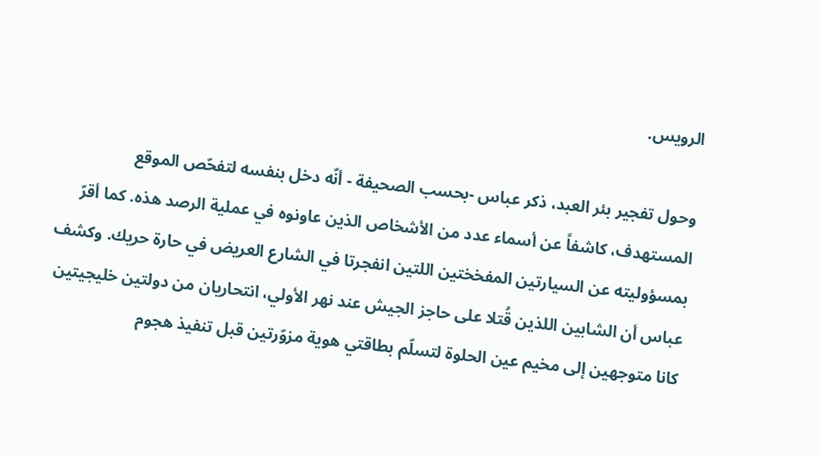الرويس.

وحول تفجير بئر العبد، ذكر عباس -بحسب الصحيفة - أنّه دخل بنفسه لتفحّص الموقع المستهدف، كاشفاً عن أسماء عدد من الأشخاص الذين عاونوه في عملية الرصد هذه. كما أقرّ بمسؤوليته عن السيارتين المفخختين اللتين انفجرتا في الشارع العريض في حارة حريك. وكشف عباس أن الشابين اللذين قُتلا على حاجز الجيش عند نهر الأولي، انتحاريان من دولتين خليجيتين كانا متوجهين إلى مخيم عين الحلوة لتسلّم بطاقتي هوية مزوّرتين قبل تنفيذ هجوم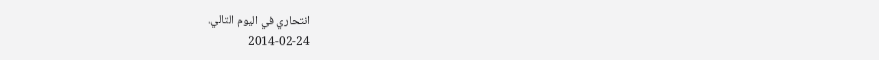انتحاري في اليوم التالي.
2014-02-24